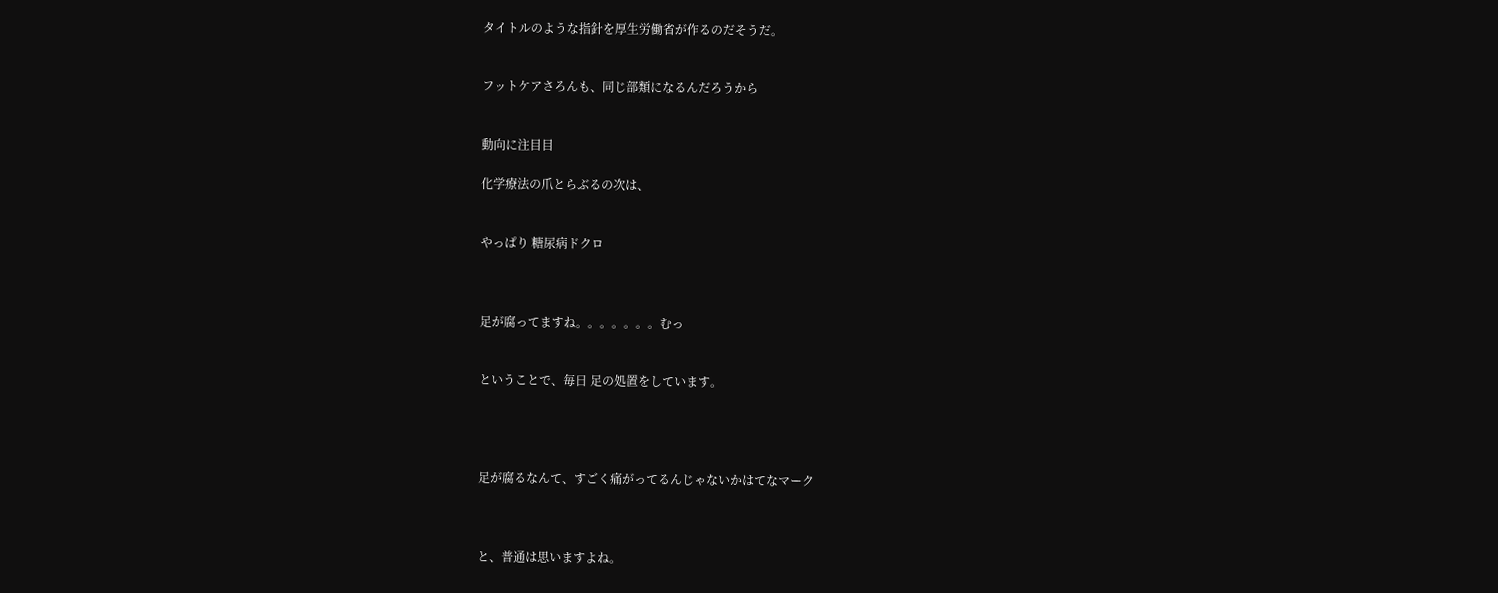タイトルのような指針を厚生労働省が作るのだそうだ。


フットケアさろんも、同じ部類になるんだろうから


動向に注目目

化学療法の爪とらぶるの次は、


やっぱり 糖尿病ドクロ



足が腐ってますね。。。。。。。むっ


ということで、毎日 足の処置をしています。




足が腐るなんて、すごく痛がってるんじゃないかはてなマーク



と、普通は思いますよね。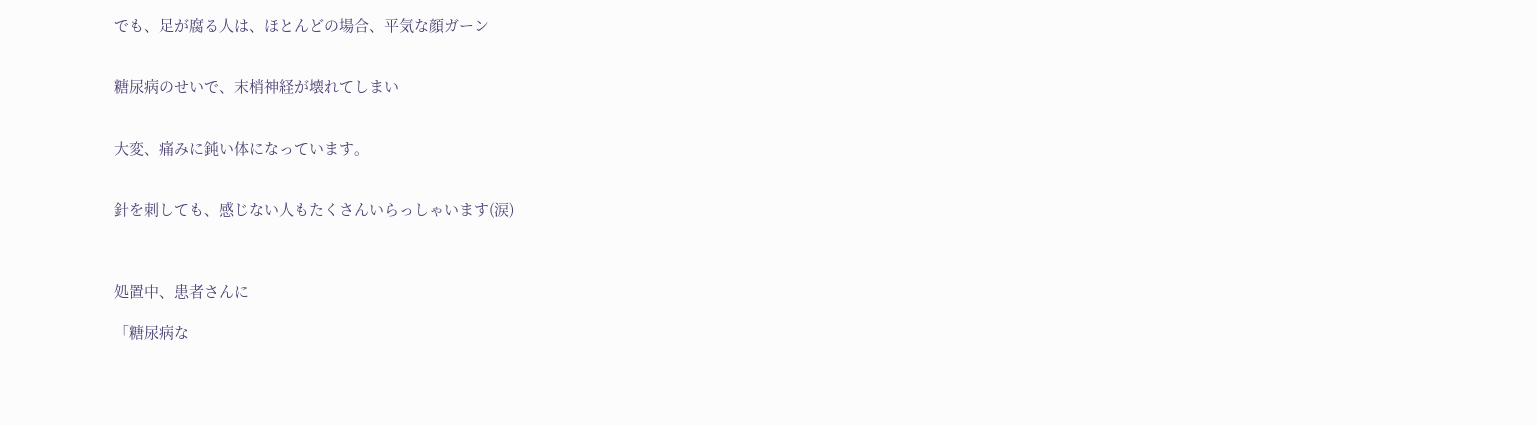でも、足が腐る人は、ほとんどの場合、平気な顔ガーン


糖尿病のせいで、末梢神経が壊れてしまい


大変、痛みに鈍い体になっています。


針を刺しても、感じない人もたくさんいらっしゃいます(涙)



処置中、患者さんに

「糖尿病な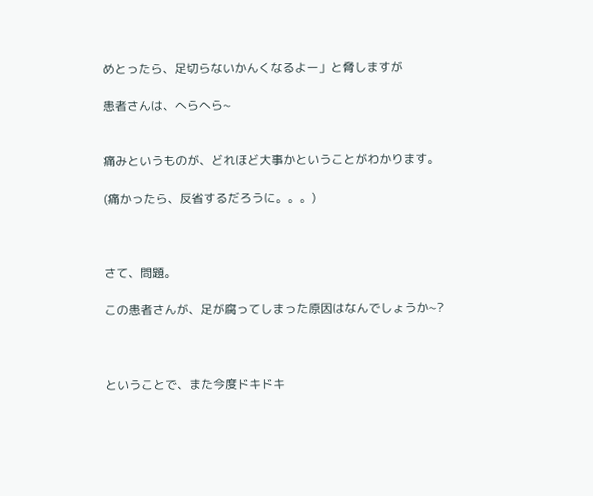めとったら、足切らないかんくなるよー」と脅しますが

患者さんは、へらへら~


痛みというものが、どれほど大事かということがわかります。

(痛かったら、反省するだろうに。。。)



さて、問題。

この患者さんが、足が腐ってしまった原因はなんでしょうか~?



ということで、また今度ドキドキ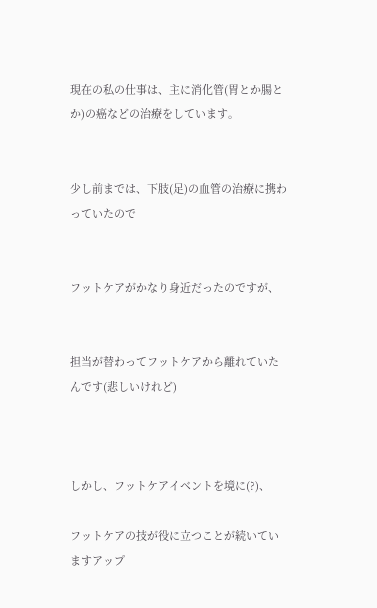現在の私の仕事は、主に消化管(胃とか腸とか)の癌などの治療をしています。


少し前までは、下肢(足)の血管の治療に携わっていたので


フットケアがかなり身近だったのですが、


担当が替わってフットケアから離れていたんです(悲しいけれど)



しかし、フットケアイベントを境に(?)、

フットケアの技が役に立つことが続いていますアップ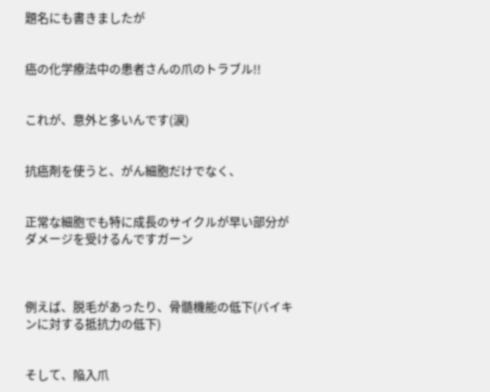題名にも書きましたが


癌の化学療法中の患者さんの爪のトラブル!!


これが、意外と多いんです(涙)


抗癌剤を使うと、がん細胞だけでなく、


正常な細胞でも特に成長のサイクルが早い部分がダメージを受けるんですガーン



例えば、脱毛があったり、骨髄機能の低下(バイキンに対する抵抗力の低下)


そして、陥入爪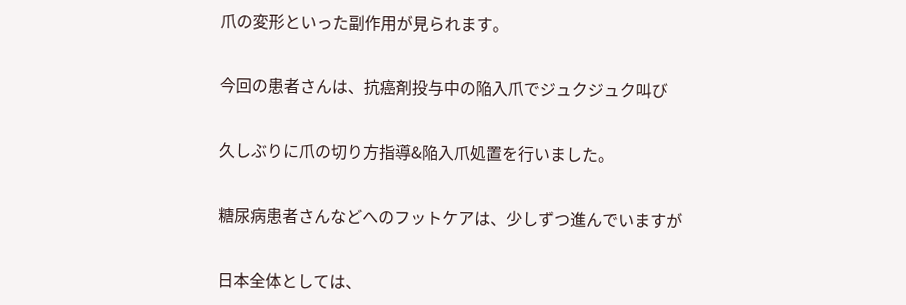爪の変形といった副作用が見られます。


今回の患者さんは、抗癌剤投与中の陥入爪でジュクジュク叫び


久しぶりに爪の切り方指導&陥入爪処置を行いました。


糖尿病患者さんなどへのフットケアは、少しずつ進んでいますが


日本全体としては、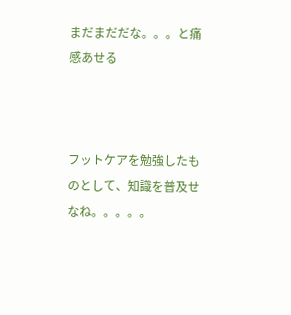まだまだだな。。。と痛感あせる



フットケアを勉強したものとして、知識を普及せなね。。。。。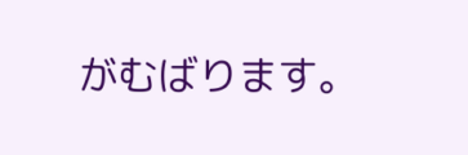がむばります。